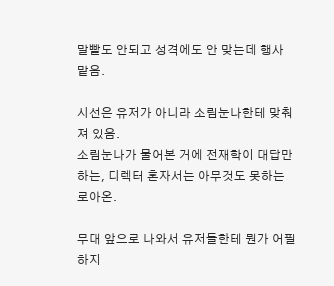말빨도 안되고 성격에도 안 맞는데 행사 맡음.

시선은 유저가 아니라 소림눈나한테 맞춰져 있음.
소림눈나가 물어본 거에 전재학이 대답만 하는, 디렉터 혼자서는 아무것도 못하는 로아온.

무대 앞으로 나와서 유저들한테 뭔가 어필하지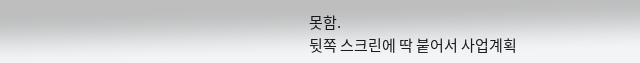못함.
뒷쪽 스크린에 딱 붙어서 사업계획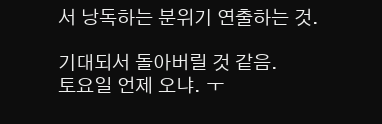서 낭독하는 분위기 연출하는 것.

기대되서 돌아버릴 것 같음.
토요일 언제 오냐. ㅜ